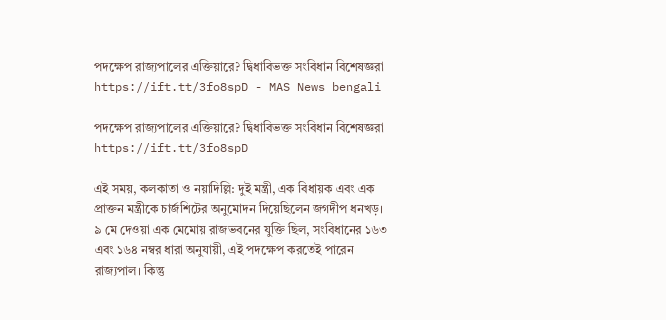পদক্ষেপ রাজ্যপালের এক্তিয়ারে? দ্বিধাবিভক্ত সংবিধান বিশেষজ্ঞরা https://ift.tt/3fo8spD - MAS News bengali

পদক্ষেপ রাজ্যপালের এক্তিয়ারে? দ্বিধাবিভক্ত সংবিধান বিশেষজ্ঞরা https://ift.tt/3fo8spD

এই সময়, কলকাতা ও নয়াদিল্লি: দুই মন্ত্রী, এক বিধায়ক এবং এক প্রাক্তন মন্ত্রীকে চার্জশিটের অনুমোদন দিয়েছিলেন জগদীপ ধনখড়। ৯ মে দেওয়া এক মেমোয় রাজভবনের যুক্তি ছিল, সংবিধানের ১৬৩ এবং ১৬৪ নম্বর ধারা অনুযায়ী, এই পদক্ষেপ করতেই পারেন রাজ্যপাল। কিন্তু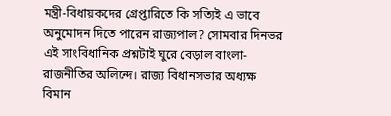মন্ত্রী-বিধায়কদের গ্রেপ্তারিতে কি সত্যিই এ ভাবে অনুমোদন দিতে পারেন রাজ্যপাল? সোমবার দিনভর এই সাংবিধানিক প্রশ্নটাই ঘুরে বেড়াল বাংলা-রাজনীতির অলিন্দে। রাজ্য বিধানসভার অধ্যক্ষ বিমান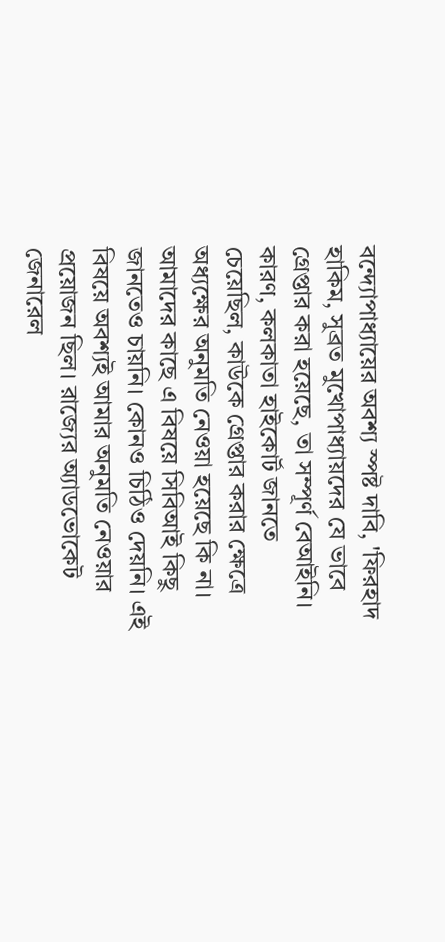বন্দ্যোপাধ্যায়ের অবশ্য স্পষ্ট দাবি, 'ফিরহাদ হাকিম, সুব্রত মুখোপাধ্যায়দের যে ভাবে গ্রেপ্তার করা হয়েছে, তা সম্পূর্ণ বেআইনি। কারণ, কলকাতা হাইকোর্ট জানতে চেয়েছিল, কাউকে গ্রেপ্তার করার ক্ষেত্রে অধ্যক্ষের অনুমতি নেওয়া হয়েছে কি না। আমাদের কাছে এ বিষয়ে সিবিআই কিছু জানতেও চায়নি। কোনও চিঠিও দেয়নি। এই বিষয়ে অবশ্যই আমার অনুমতি নেওয়ার প্রয়োজন ছিল। রাজ্যের অ্যাডভোকেট জেনারেল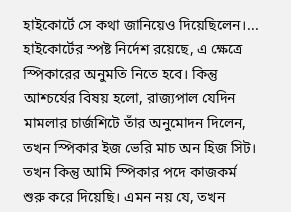হাইকোর্টে সে কথা জানিয়েও দিয়েছিলেন।... হাইকোর্টের স্পষ্ট নির্দেশ রয়েছে, এ ক্ষেত্রে স্পিকারের অনুমতি নিতে হবে। কিন্তু আশ্চর্যের বিষয় হলো, রাজ্যপাল যেদিন মামলার চার্জশিটে তাঁর অনুমোদন দিলেন, তখন স্পিকার ইজ ভেরি মাচ অন হিজ সিট। তখন কিন্তু আমি স্পিকার পদে কাজকর্ম শুরু করে দিয়েছি। এমন নয় যে, তখন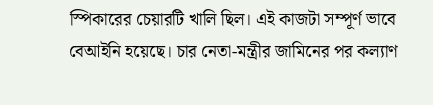স্পিকারের চেয়ারটি খালি ছিল। এই কাজটা সম্পূর্ণ ভাবে বেআইনি হয়েছে। চার নেতা-মন্ত্রীর জামিনের পর কল্যাণ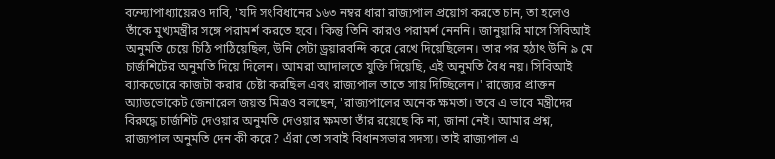বন্দ্যোপাধ্যায়েরও দাবি, 'যদি সংবিধানের ১৬৩ নম্বর ধারা রাজ্যপাল প্রয়োগ করতে চান, তা হলেও তাঁকে মুখ্যমন্ত্রীর সঙ্গে পরামর্শ করতে হবে। কিন্তু তিনি কারও পরামর্শ নেননি। জানুয়ারি মাসে সিবিআই অনুমতি চেয়ে চিঠি পাঠিয়েছিল, উনি সেটা ড্রয়ারবন্দি করে রেখে দিয়েছিলেন। তার পর হঠাৎ উনি ৯ মে চার্জশিটের অনুমতি দিয়ে দিলেন। আমরা আদালতে যুক্তি দিয়েছি, এই অনুমতি বৈধ নয়। সিবিআই ব্যাকডোরে কাজটা করার চেষ্টা করছিল এবং রাজ্যপাল তাতে সায় দিচ্ছিলেন।' রাজ্যের প্রাক্তন অ্যাডভোকেট জেনারেল জয়ন্ত মিত্রও বলছেন, 'রাজ্যপালের অনেক ক্ষমতা। তবে এ ভাবে মন্ত্রীদের বিরুদ্ধে চার্জশিট দেওয়ার অনুমতি দেওয়ার ক্ষমতা তাঁর রয়েছে কি না, জানা নেই। আমার প্রশ্ন, রাজ্যপাল অনুমতি দেন কী করে? এঁরা তো সবাই বিধানসভার সদস্য। তাই রাজ্যপাল এ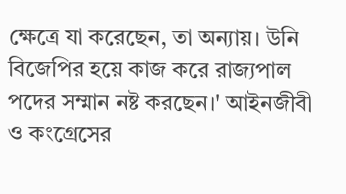ক্ষেত্রে যা করেছেন, তা অন্যায়। উনি বিজেপির হয়ে কাজ করে রাজ্যপাল পদের সম্মান নষ্ট করছেন।' আইনজীবী ও কংগ্রেসের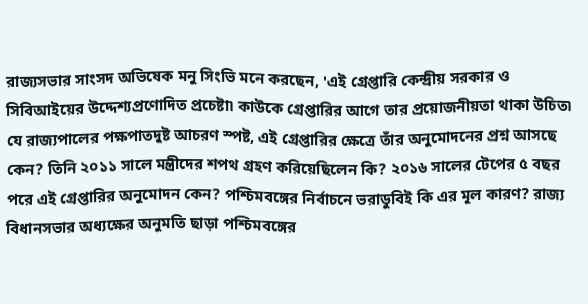রাজ্যসভার সাংসদ অভিষেক মনু সিংভি মনে করছেন, 'এই গ্রেপ্তারি কেন্দ্রীয় সরকার ও সিবিআইয়ের উদ্দেশ্যপ্রণোদিত প্রচেষ্টা৷ কাউকে গ্রেপ্তারির আগে তার প্রয়োজনীয়তা থাকা উচিত৷ যে রাজ্যপালের পক্ষপাতদুষ্ট আচরণ স্পষ্ট, এই গ্রেপ্তারির ক্ষেত্রে তাঁর অনুমোদনের প্রশ্ন আসছে কেন? তিনি ২০১১ সালে মন্ত্রীদের শপথ গ্রহণ করিয়েছিলেন কি? ২০১৬ সালের টেপের ৫ বছর পরে এই গ্রেপ্তারির অনুমোদন কেন? পশ্চিমবঙ্গের নির্বাচনে ভরাডুবিই কি এর মূল কারণ? রাজ্য বিধানসভার অধ্যক্ষের অনুমতি ছাড়া পশ্চিমবঙ্গের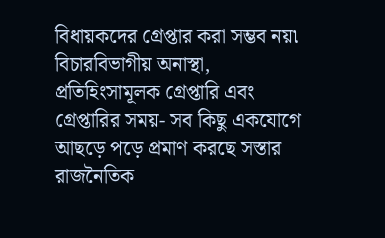বিধায়কদের গ্রেপ্তার করা সম্ভব নয়৷ বিচারবিভাগীয় অনাস্থা, প্রতিহিংসামূলক গ্রেপ্তারি এবং গ্রেপ্তারির সময়- সব কিছু একযোগে আছড়ে পড়ে প্রমাণ করছে সস্তার রাজনৈতিক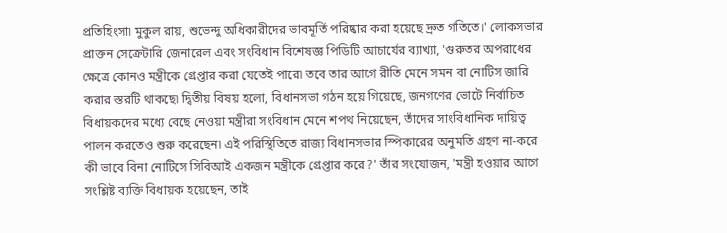প্রতিহিংসা৷ মুকুল রায়, শুভেন্দু অধিকারীদের ভাবমূর্তি পরিষ্কার করা হয়েছে দ্রুত গতিতে।' লোকসভার প্রাক্তন সেক্রেটারি জেনারেল এবং সংবিধান বিশেষজ্ঞ পিডিটি আচার্যের ব্যাখ্যা, 'গুরুতর অপরাধের ক্ষেত্রে কোনও মন্ত্রীকে গ্রেপ্তার করা যেতেই পারে৷ তবে তার আগে রীতি মেনে সমন বা নোটিস জারি করার স্তরটি থাকছে৷ দ্বিতীয় বিষয় হলো, বিধানসভা গঠন হয়ে গিয়েছে, জনগণের ভোটে নির্বাচিত বিধায়কদের মধ্যে বেছে নেওয়া মন্ত্রীরা সংবিধান মেনে শপথ নিয়েছেন, তাঁদের সাংবিধানিক দায়িত্ব পালন করতেও শুরু করেছেন৷ এই পরিস্থিতিতে রাজ্য বিধানসভার স্পিকারের অনুমতি গ্রহণ না-করে কী ভাবে বিনা নোটিসে সিবিআই একজন মন্ত্রীকে গ্রেপ্তার করে?' তাঁর সংযোজন, 'মন্ত্রী হওয়ার আগে সংশ্লিষ্ট ব্যক্তি বিধায়ক হয়েছেন, তাই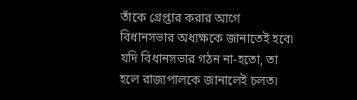তাঁকে গ্রেপ্তার করার আগে বিধানসভার অধ্যক্ষকে জানাতেই হবে৷ যদি বিধানসভার গঠন না-হতো, তা হলে রাজ্যপালকে জানালেই চলত৷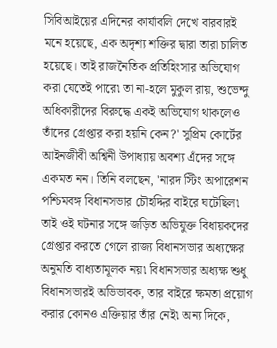সিবিআইয়ের এদিনের কার্যাবলি দেখে বারবারই মনে হয়েছে, এক অদৃশ্য শক্তির দ্বারা তারা চালিত হয়েছে। তাই রাজনৈতিক প্রতিহিংসার অভিযোগ করা যেতেই পারে৷ তা না-হলে মুকুল রায়, শুভেন্দু অধিকারীদের বিরুদ্ধে একই অভিযোগ থাকলেও তাঁদের গ্রেপ্তার করা হয়নি কেন?' সুপ্রিম কোর্টের আইনজীবী অশ্বিনী উপাধ্যায় অবশ্য এঁদের সঙ্গে একমত নন। তিনি বলছেন, 'নারদ স্টিং অপারেশন পশ্চিমবঙ্গ বিধানসভার চৌহদ্দির বাইরে ঘটেছিল৷ তাই ওই ঘটনার সঙ্গে জড়িত অভিযুক্ত বিধায়কদের গ্রেপ্তার করতে গেলে রাজ্য বিধানসভার অধ্যক্ষের অনুমতি বাধ্যতামূলক নয়৷ বিধানসভার অধ্যক্ষ শুধু বিধানসভারই অভিভাবক, তার বাইরে ক্ষমতা প্রয়োগ করার কোনও এক্তিয়ার তাঁর নেই৷ অন্য দিকে,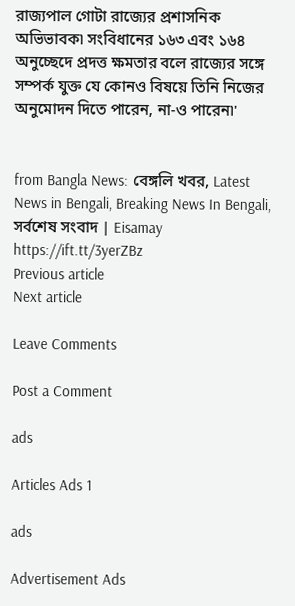রাজ্যপাল গোটা রাজ্যের প্রশাসনিক অভিভাবক৷ সংবিধানের ১৬৩ এবং ১৬৪ অনুচ্ছেদে প্রদত্ত ক্ষমতার বলে রাজ্যের সঙ্গে সম্পর্ক যুক্ত যে কোনও বিষয়ে তিনি নিজের অনুমোদন দিতে পারেন, না-ও পারেন৷'


from Bangla News: বেঙ্গলি খবর, Latest News in Bengali, Breaking News In Bengali, সর্বশেষ সংবাদ | Eisamay https://ift.tt/3yerZBz
Previous article
Next article

Leave Comments

Post a Comment

ads

Articles Ads 1

ads

Advertisement Ads